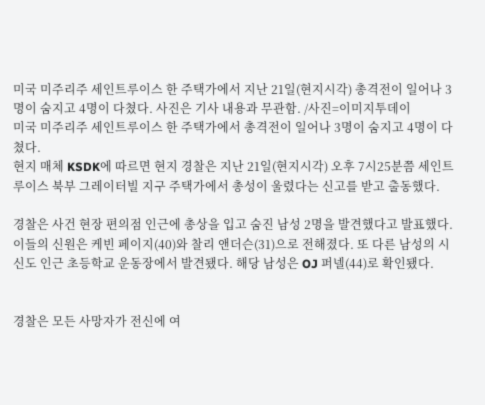미국 미주리주 세인트루이스 한 주택가에서 지난 21일(현지시각) 총격전이 일어나 3명이 숨지고 4명이 다쳤다. 사진은 기사 내용과 무관함. /사진=이미지투데이
미국 미주리주 세인트루이스 한 주택가에서 총격전이 일어나 3명이 숨지고 4명이 다쳤다.
현지 매체 KSDK에 따르면 현지 경찰은 지난 21일(현지시각) 오후 7시25분쯤 세인트루이스 북부 그레이터빌 지구 주택가에서 총성이 울렸다는 신고를 받고 출동했다.

경찰은 사건 현장 편의점 인근에 총상을 입고 숨진 남성 2명을 발견했다고 발표했다. 이들의 신원은 케빈 페이지(40)와 찰리 앤더슨(31)으로 전해졌다. 또 다른 남성의 시신도 인근 초등학교 운동장에서 발견됐다. 해당 남성은 OJ 퍼넬(44)로 확인됐다.


경찰은 모든 사망자가 전신에 여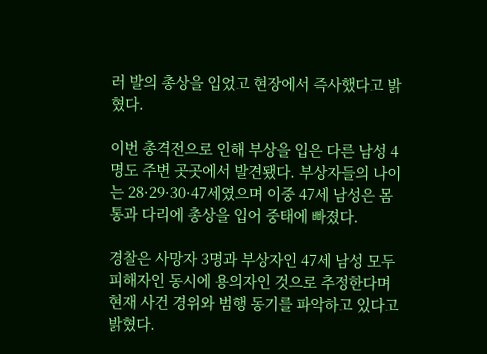러 발의 총상을 입었고 현장에서 즉사했다고 밝혔다.

이번 총격전으로 인해 부상을 입은 다른 남성 4명도 주변 곳곳에서 발견됐다. 부상자들의 나이는 28·29·30·47세였으며 이중 47세 남성은 몸통과 다리에 총상을 입어 중태에 빠졌다.

경찰은 사망자 3명과 부상자인 47세 남성 모두 피해자인 동시에 용의자인 것으로 추정한다며 현재 사건 경위와 범행 동기를 파악하고 있다고 밝혔다.